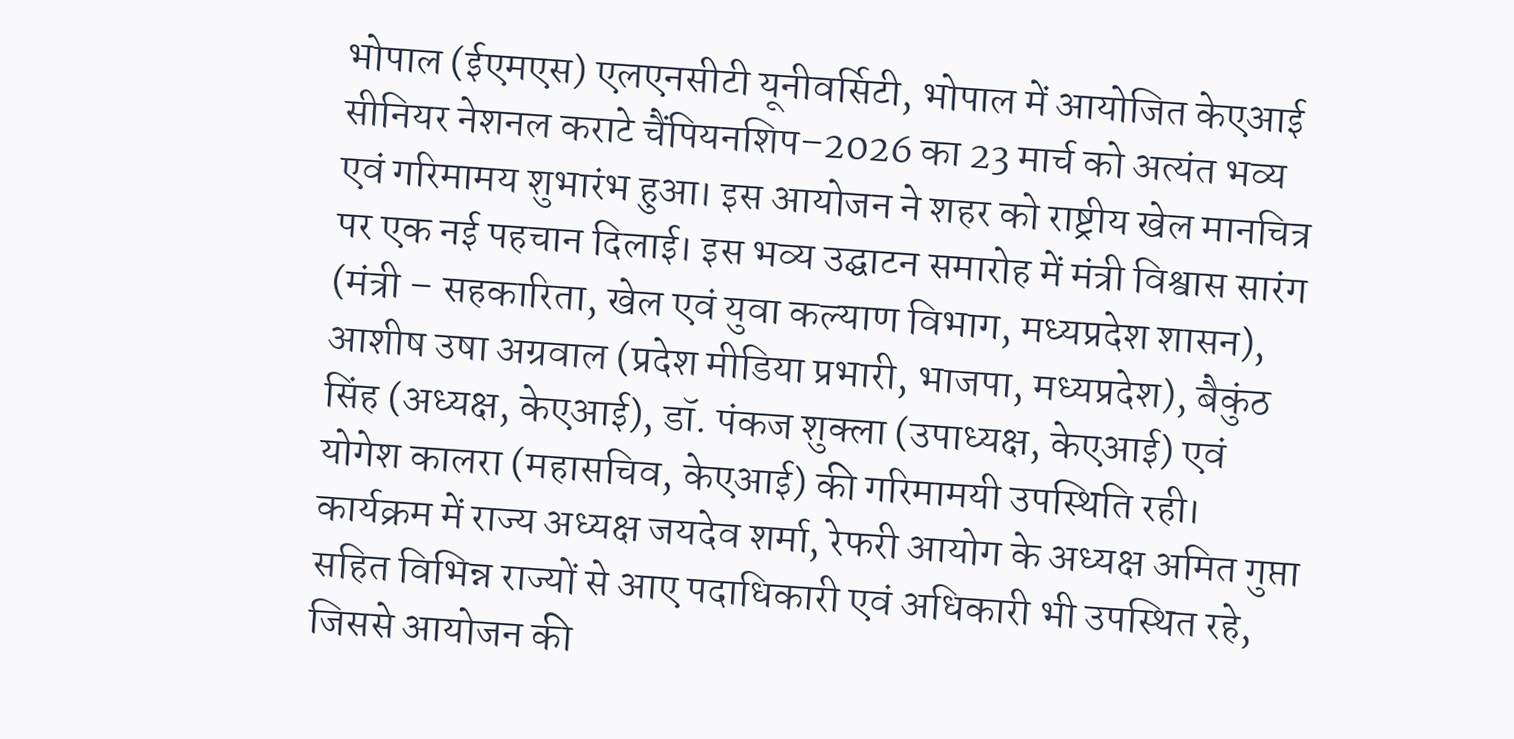भोपाल (ईएमएस) एलएनसीटी यूनीवर्सिटी, भोपाल में आयोजित केएआई सीनियर नेशनल कराटे चैंपियनशिप–2026 का 23 मार्च को अत्यंत भव्य एवं गरिमामय शुभारंभ हुआ। इस आयोजन ने शहर को राष्ट्रीय खेल मानचित्र पर एक नई पहचान दिलाई। इस भव्य उद्घाटन समारोह में मंत्री विश्वास सारंग (मंत्री – सहकारिता, खेल एवं युवा कल्याण विभाग, मध्यप्रदेश शासन), आशीष उषा अग्रवाल (प्रदेश मीडिया प्रभारी, भाजपा, मध्यप्रदेश), बैकुंठ सिंह (अध्यक्ष, केएआई), डॉ. पंकज शुक्ला (उपाध्यक्ष, केएआई) एवं योगेश कालरा (महासचिव, केएआई) की गरिमामयी उपस्थिति रही। कार्यक्रम में राज्य अध्यक्ष जयदेव शर्मा, रेफरी आयोग के अध्यक्ष अमित गुप्ता सहित विभिन्न राज्यों से आए पदाधिकारी एवं अधिकारी भी उपस्थित रहे, जिससे आयोजन की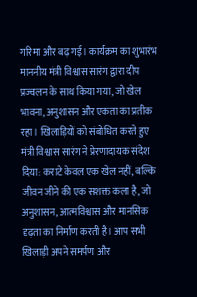गरिमा और बढ़ गई। कार्यक्रम का शुभारंभ माननीय मंत्री विश्वास सारंग द्वारा दीप प्रज्वलन के साथ किया गया, जो खेल भावना, अनुशासन और एकता का प्रतीक रहा। खिलाड़ियों को संबोधित करते हुए मंत्री विश्वास सारंग ने प्रेरणादायक संदेश दिया: कराटे केवल एक खेल नहीं, बल्कि जीवन जीने की एक सशक्त कला है, जो अनुशासन, आत्मविश्वास और मानसिक दृढ़ता का निर्माण करती है। आप सभी खिलाड़ी अपने समर्पण और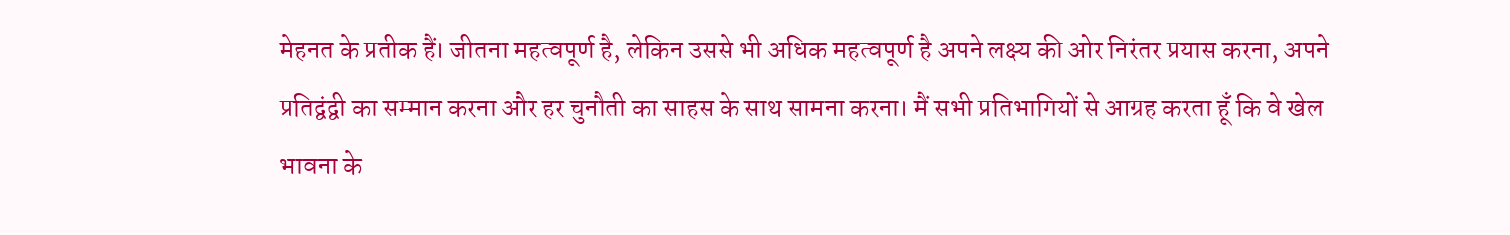मेहनत के प्रतीक हैं। जीतना महत्वपूर्ण है, लेकिन उससे भी अधिक महत्वपूर्ण है अपने लक्ष्य की ओर निरंतर प्रयास करना, अपने प्रतिद्वंद्वी का सम्मान करना और हर चुनौती का साहस के साथ सामना करना। मैं सभी प्रतिभागियों से आग्रह करता हूँ कि वे खेल भावना के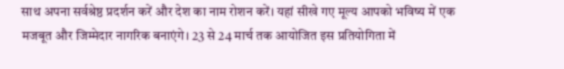साथ अपना सर्वश्रेष्ठ प्रदर्शन करें और देश का नाम रोशन करें। यहां सीखे गए मूल्य आपको भविष्य में एक मजबूत और जिम्मेदार नागरिक बनाएंगे। 23 से 24 मार्च तक आयोजित इस प्रतियोगिता में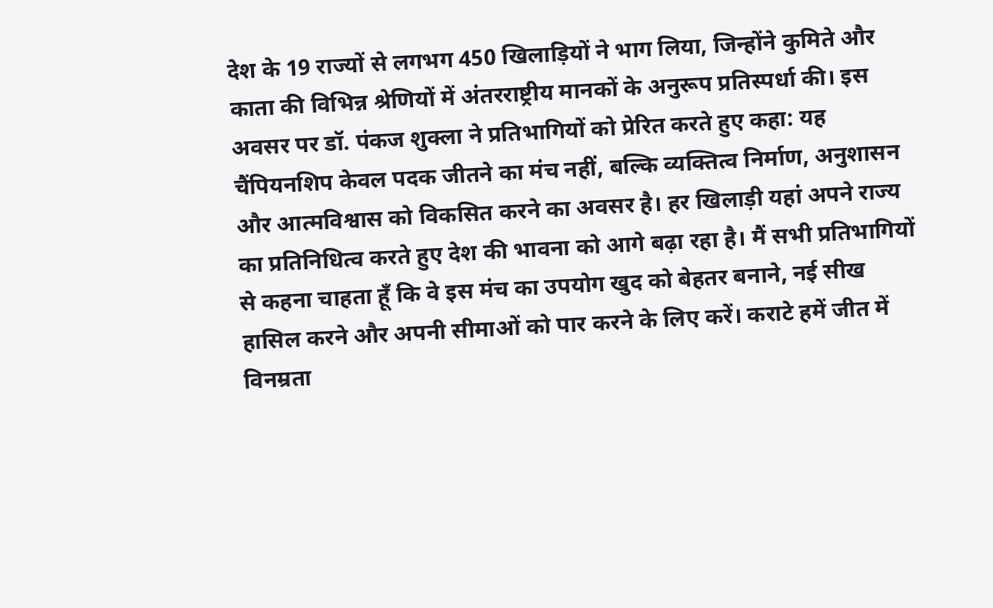देश के 19 राज्यों से लगभग 450 खिलाड़ियों ने भाग लिया, जिन्होंने कुमिते और काता की विभिन्न श्रेणियों में अंतरराष्ट्रीय मानकों के अनुरूप प्रतिस्पर्धा की। इस अवसर पर डॉ. पंकज शुक्ला ने प्रतिभागियों को प्रेरित करते हुए कहा: यह चैंपियनशिप केवल पदक जीतने का मंच नहीं, बल्कि व्यक्तित्व निर्माण, अनुशासन और आत्मविश्वास को विकसित करने का अवसर है। हर खिलाड़ी यहां अपने राज्य का प्रतिनिधित्व करते हुए देश की भावना को आगे बढ़ा रहा है। मैं सभी प्रतिभागियों से कहना चाहता हूँ कि वे इस मंच का उपयोग खुद को बेहतर बनाने, नई सीख हासिल करने और अपनी सीमाओं को पार करने के लिए करें। कराटे हमें जीत में विनम्रता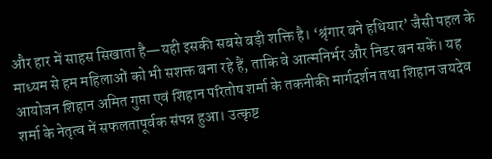और हार में साहस सिखाता है—यही इसकी सबसे बड़ी शक्ति है। ‘श्रृंगार बने हथियार’ जैसी पहल के माध्यम से हम महिलाओं को भी सशक्त बना रहे हैं, ताकि वे आत्मनिर्भर और निडर बन सकें। यह आयोजन शिहान अमित गुप्ता एवं शिहान परितोष शर्मा के तकनीकी मार्गदर्शन तथा शिहान जयदेव शर्मा के नेतृत्व में सफलतापूर्वक संपन्न हुआ। उत्कृष्ट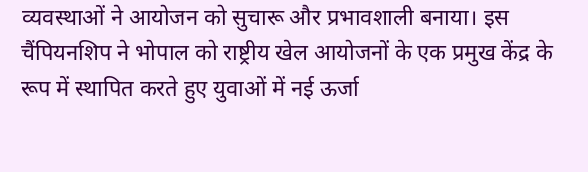व्यवस्थाओं ने आयोजन को सुचारू और प्रभावशाली बनाया। इस चैंपियनशिप ने भोपाल को राष्ट्रीय खेल आयोजनों के एक प्रमुख केंद्र के रूप में स्थापित करते हुए युवाओं में नई ऊर्जा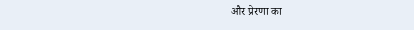और प्रेरणा का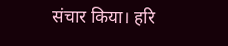संचार किया। हरि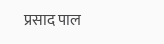प्रसाद पाल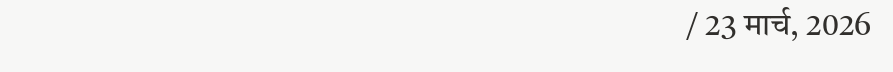/ 23 मार्च, 2026